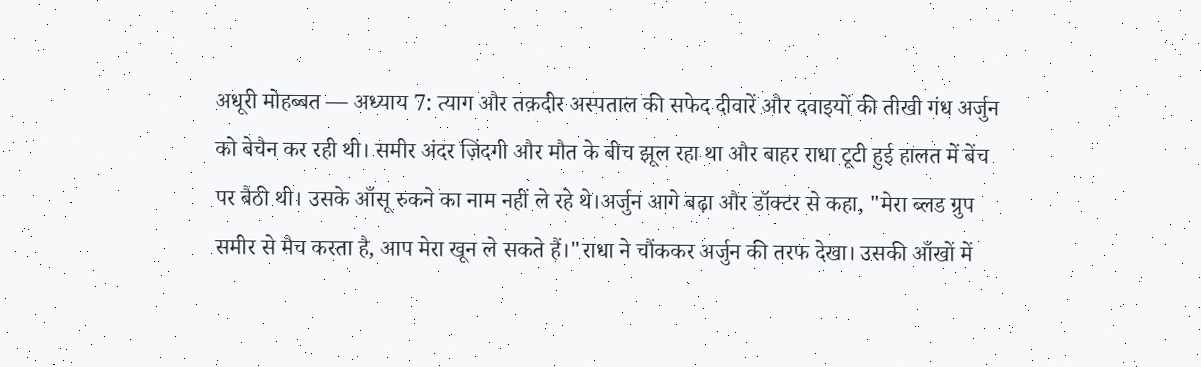अधूरी मोहब्बत — अध्याय 7: त्याग और तक़दीर अस्पताल की सफेद दीवारें और दवाइयों की तीखी गंध अर्जुन को बेचैन कर रही थी। समीर अंदर ज़िंदगी और मौत के बीच झूल रहा था और बाहर राधा टूटी हुई हालत में बेंच पर बैठी थी। उसके आँसू रुकने का नाम नहीं ले रहे थे।अर्जुन आगे बढ़ा और डॉक्टर से कहा, "मेरा ब्लड ग्रुप समीर से मैच करता है, आप मेरा खून ले सकते हैं।"राधा ने चौंककर अर्जुन की तरफ देखा। उसकी आँखों में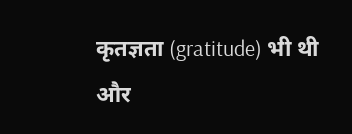कृतज्ञता (gratitude) भी थी और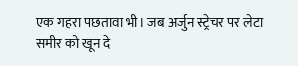एक गहरा पछतावा भी। जब अर्जुन स्ट्रेचर पर लेटा समीर को खून दे